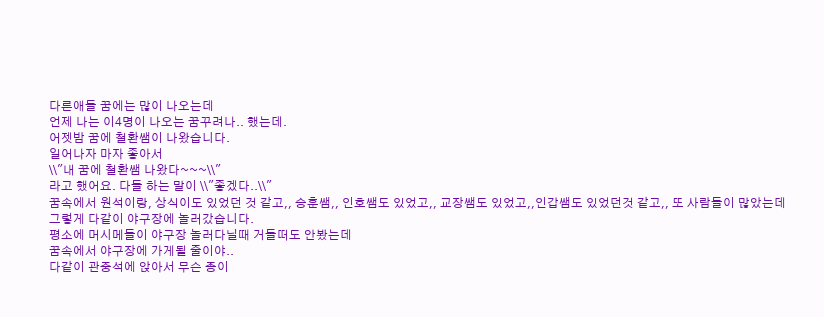다른애들 꿈에는 많이 나오는데
언제 나는 이4명이 나오는 꿈꾸려나.. 했는데.
어젯밤 꿈에 철환쌤이 나왔습니다.
일어나자 마자 좋아서
\\"내 꿈에 철환쌤 나왔다~~~\\"
라고 했어요. 다들 하는 말이 \\"좋겠다..\\"
꿈속에서 원석이랑, 상식이도 있었던 것 같고,, 승훈쌤,, 인호쌤도 있었고,, 교장쌤도 있었고,,인갑쌤도 있었던것 같고,, 또 사람들이 많았는데
그렇게 다같이 야구장에 놀러갔습니다.
평소에 머시메들이 야구장 놀러다닐때 거들떠도 안봤는데
꿈속에서 야구장에 가게될 줄이야..
다같이 관중석에 앉아서 무슨 종이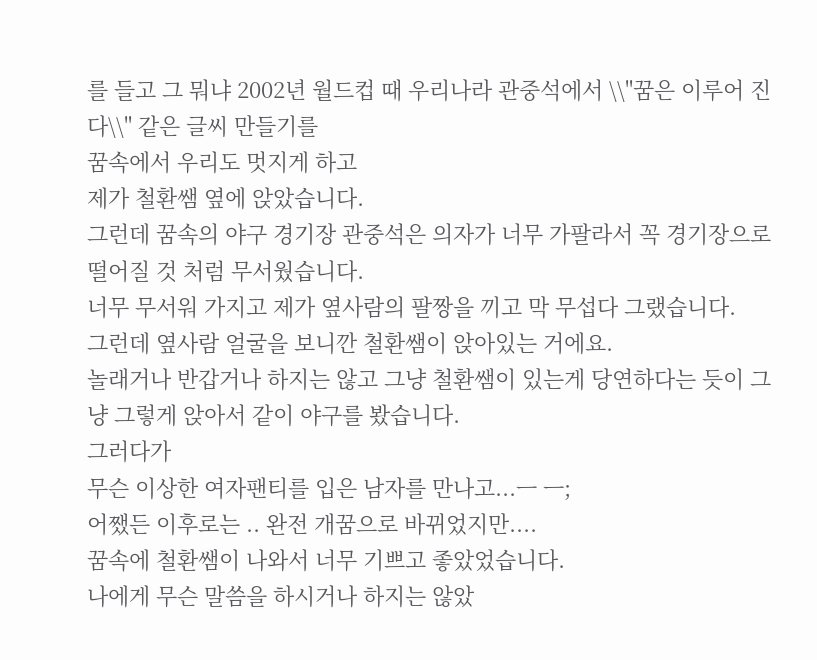를 들고 그 뭐냐 2002년 월드컵 때 우리나라 관중석에서 \\"꿈은 이루어 진다\\" 같은 글씨 만들기를
꿈속에서 우리도 멋지게 하고
제가 철환쌤 옆에 앉았습니다.
그런데 꿈속의 야구 경기장 관중석은 의자가 너무 가팔라서 꼭 경기장으로 떨어질 것 처럼 무서웠습니다.
너무 무서워 가지고 제가 옆사람의 팔짱을 끼고 막 무섭다 그랬습니다.
그런데 옆사람 얼굴을 보니깐 철환쌤이 앉아있는 거에요.
놀래거나 반갑거나 하지는 않고 그냥 철환쌤이 있는게 당연하다는 듯이 그냥 그렇게 앉아서 같이 야구를 봤습니다.
그러다가
무슨 이상한 여자팬티를 입은 남자를 만나고...ㅡ ㅡ;
어쨌든 이후로는 .. 완전 개꿈으로 바뀌었지만....
꿈속에 철환쌤이 나와서 너무 기쁘고 좋았었습니다.
나에게 무슨 말씀을 하시거나 하지는 않았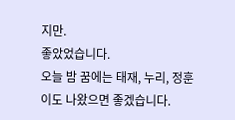지만.
좋았었습니다.
오늘 밤 꿈에는 태재, 누리, 정훈이도 나왔으면 좋겠습니다.